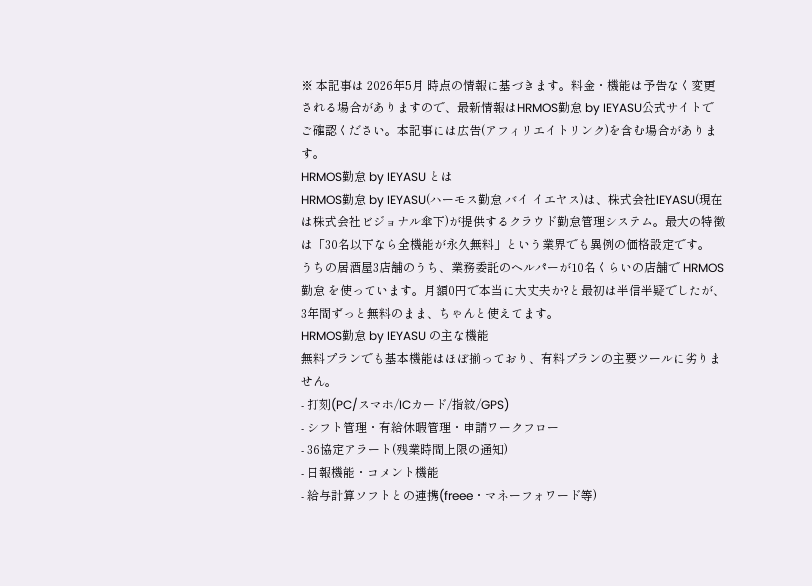※ 本記事は 2026年5月 時点の情報に基づきます。料金・機能は予告なく変更される場合がありますので、最新情報はHRMOS勤怠 by IEYASU公式サイトでご確認ください。本記事には広告(アフィリエイトリンク)を含む場合があります。
HRMOS勤怠 by IEYASU とは
HRMOS勤怠 by IEYASU(ハーモス勤怠 バイ イエヤス)は、株式会社IEYASU(現在は株式会社ビジョナル傘下)が提供するクラウド勤怠管理システム。最大の特徴は「30名以下なら全機能が永久無料」という業界でも異例の価格設定です。
うちの居酒屋3店舗のうち、業務委託のヘルパーが10名くらいの店舗で HRMOS勤怠 を使っています。月額0円で本当に大丈夫か?と最初は半信半疑でしたが、3年間ずっと無料のまま、ちゃんと使えてます。
HRMOS勤怠 by IEYASU の主な機能
無料プランでも基本機能はほぼ揃っており、有料プランの主要ツールに劣りません。
- 打刻(PC/スマホ/ICカード/指紋/GPS)
- シフト管理・有給休暇管理・申請ワークフロー
- 36協定アラート(残業時間上限の通知)
- 日報機能・コメント機能
- 給与計算ソフトとの連携(freee・マネーフォワード等)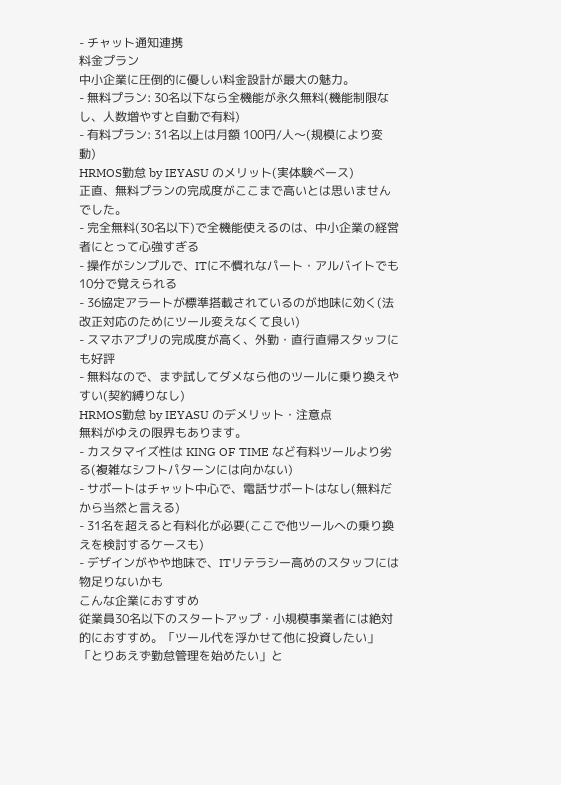- チャット通知連携
料金プラン
中小企業に圧倒的に優しい料金設計が最大の魅力。
- 無料プラン: 30名以下なら全機能が永久無料(機能制限なし、人数増やすと自動で有料)
- 有料プラン: 31名以上は月額 100円/人〜(規模により変動)
HRMOS勤怠 by IEYASU のメリット(実体験ベース)
正直、無料プランの完成度がここまで高いとは思いませんでした。
- 完全無料(30名以下)で全機能使えるのは、中小企業の経営者にとって心強すぎる
- 操作がシンプルで、ITに不慣れなパート・アルバイトでも10分で覚えられる
- 36協定アラートが標準搭載されているのが地味に効く(法改正対応のためにツール変えなくて良い)
- スマホアプリの完成度が高く、外勤・直行直帰スタッフにも好評
- 無料なので、まず試してダメなら他のツールに乗り換えやすい(契約縛りなし)
HRMOS勤怠 by IEYASU のデメリット・注意点
無料がゆえの限界もあります。
- カスタマイズ性は KING OF TIME など有料ツールより劣る(複雑なシフトパターンには向かない)
- サポートはチャット中心で、電話サポートはなし(無料だから当然と言える)
- 31名を超えると有料化が必要(ここで他ツールへの乗り換えを検討するケースも)
- デザインがやや地味で、ITリテラシー高めのスタッフには物足りないかも
こんな企業におすすめ
従業員30名以下のスタートアップ・小規模事業者には絶対的におすすめ。「ツール代を浮かせて他に投資したい」「とりあえず勤怠管理を始めたい」と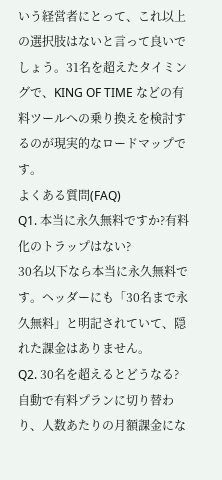いう経営者にとって、これ以上の選択肢はないと言って良いでしょう。31名を超えたタイミングで、KING OF TIME などの有料ツールへの乗り換えを検討するのが現実的なロードマップです。
よくある質問(FAQ)
Q1. 本当に永久無料ですか?有料化のトラップはない?
30名以下なら本当に永久無料です。ヘッダーにも「30名まで永久無料」と明記されていて、隠れた課金はありません。
Q2. 30名を超えるとどうなる?
自動で有料プランに切り替わり、人数あたりの月額課金にな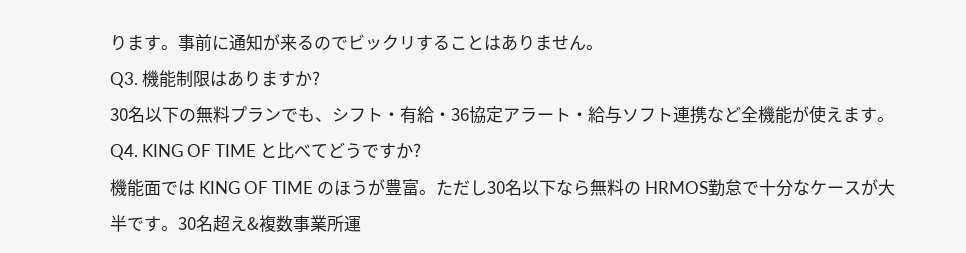ります。事前に通知が来るのでビックリすることはありません。
Q3. 機能制限はありますか?
30名以下の無料プランでも、シフト・有給・36協定アラート・給与ソフト連携など全機能が使えます。
Q4. KING OF TIME と比べてどうですか?
機能面では KING OF TIME のほうが豊富。ただし30名以下なら無料の HRMOS勤怠で十分なケースが大半です。30名超え&複数事業所運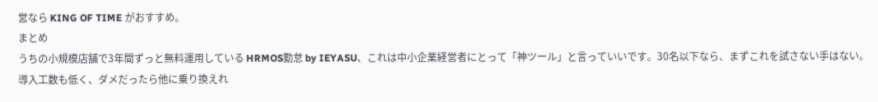営なら KING OF TIME がおすすめ。
まとめ
うちの小規模店舗で3年間ずっと無料運用している HRMOS勤怠 by IEYASU、これは中小企業経営者にとって「神ツール」と言っていいです。30名以下なら、まずこれを試さない手はない。導入工数も低く、ダメだったら他に乗り換えれ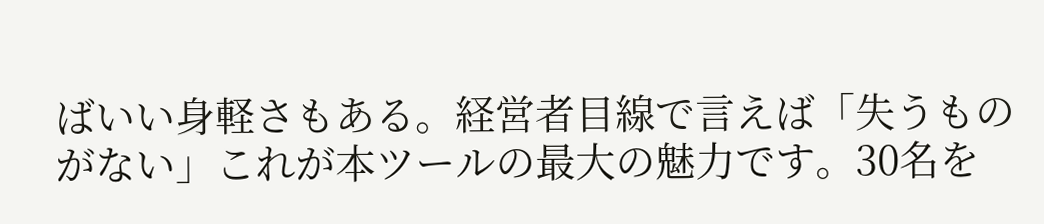ばいい身軽さもある。経営者目線で言えば「失うものがない」これが本ツールの最大の魅力です。30名を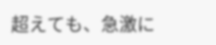超えても、急激に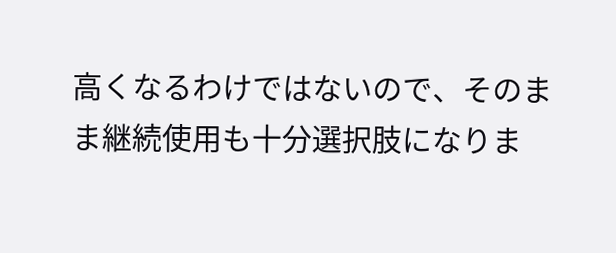高くなるわけではないので、そのまま継続使用も十分選択肢になりま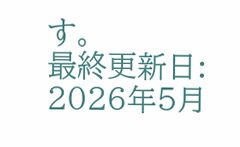す。
最終更新日: 2026年5月